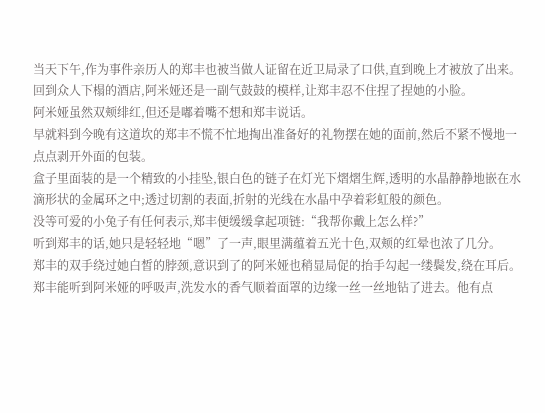当天下午,作为事件亲历人的郑丰也被当做人证留在近卫局录了口供,直到晚上才被放了出来。
回到众人下榻的酒店,阿米娅还是一副气鼓鼓的模样,让郑丰忍不住捏了捏她的小脸。
阿米娅虽然双颊绯红,但还是嘟着嘴不想和郑丰说话。
早就料到今晚有这道坎的郑丰不慌不忙地掏出准备好的礼物摆在她的面前,然后不紧不慢地一点点剥开外面的包装。
盒子里面装的是一个精致的小挂坠,银白色的链子在灯光下熠熠生辉,透明的水晶静静地嵌在水滴形状的金属环之中;透过切割的表面,折射的光线在水晶中孕着彩虹般的颜色。
没等可爱的小兔子有任何表示,郑丰便缓缓拿起项链:“我帮你戴上怎么样?”
听到郑丰的话,她只是轻轻地“嗯”了一声,眼里满蕴着五光十色,双颊的红晕也浓了几分。
郑丰的双手绕过她白皙的脖颈,意识到了的阿米娅也稍显局促的抬手勾起一缕鬓发,绕在耳后。
郑丰能听到阿米娅的呼吸声,洗发水的香气顺着面罩的边缘一丝一丝地钻了进去。他有点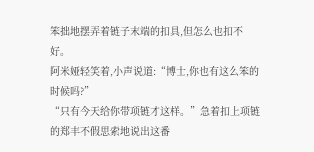笨拙地摆弄着链子末端的扣具,但怎么也扣不好。
阿米娅轻笑着,小声说道:“博士,你也有这么笨的时候吗?”
“只有今天给你带项链才这样。”急着扣上项链的郑丰不假思索地说出这番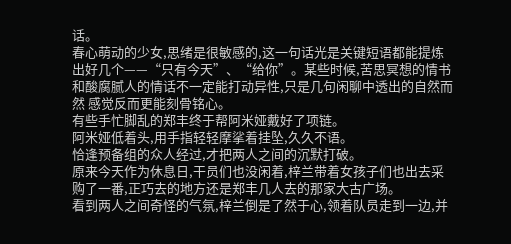话。
春心萌动的少女,思绪是很敏感的,这一句话光是关键短语都能提炼出好几个——“只有今天”、“给你”。某些时候,苦思冥想的情书和酸腐腻人的情话不一定能打动异性,只是几句闲聊中透出的自然而然 感觉反而更能刻骨铭心。
有些手忙脚乱的郑丰终于帮阿米娅戴好了项链。
阿米娅低着头,用手指轻轻摩挲着挂坠,久久不语。
恰逢预备组的众人经过,才把两人之间的沉默打破。
原来今天作为休息日,干员们也没闲着,梓兰带着女孩子们也出去采购了一番,正巧去的地方还是郑丰几人去的那家大古广场。
看到两人之间奇怪的气氛,梓兰倒是了然于心,领着队员走到一边,并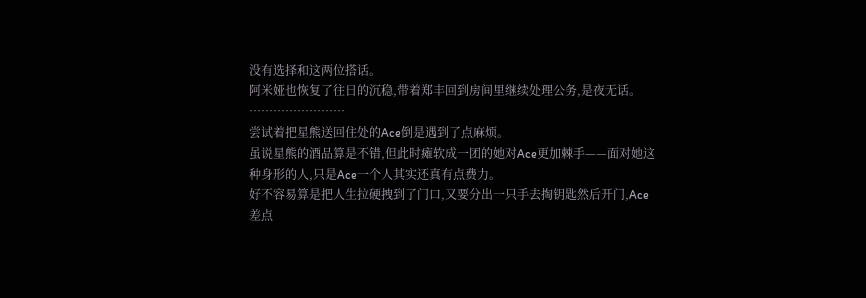没有选择和这两位搭话。
阿米娅也恢复了往日的沉稳,带着郑丰回到房间里继续处理公务,是夜无话。
……………………
尝试着把星熊送回住处的Ace倒是遇到了点麻烦。
虽说星熊的酒品算是不错,但此时瘫软成一团的她对Ace更加棘手——面对她这种身形的人,只是Ace一个人其实还真有点费力。
好不容易算是把人生拉硬拽到了门口,又要分出一只手去掏钥匙然后开门,Ace差点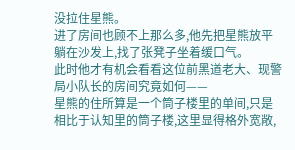没拉住星熊。
进了房间也顾不上那么多,他先把星熊放平躺在沙发上,找了张凳子坐着缓口气。
此时他才有机会看看这位前黑道老大、现警局小队长的房间究竟如何——
星熊的住所算是一个筒子楼里的单间,只是相比于认知里的筒子楼,这里显得格外宽敞,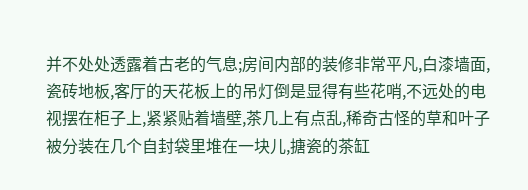并不处处透露着古老的气息;房间内部的装修非常平凡,白漆墙面,瓷砖地板,客厅的天花板上的吊灯倒是显得有些花哨,不远处的电视摆在柜子上,紧紧贴着墙壁,茶几上有点乱,稀奇古怪的草和叶子被分装在几个自封袋里堆在一块儿,搪瓷的茶缸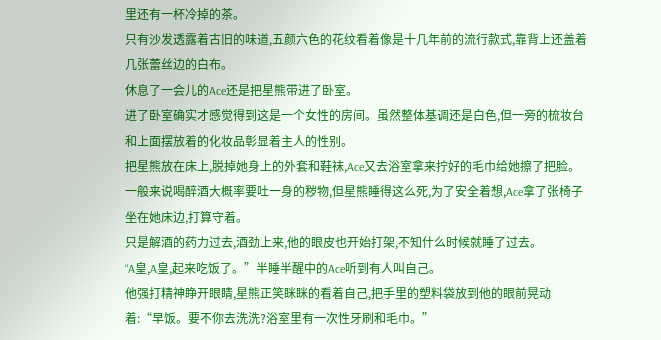里还有一杯冷掉的茶。
只有沙发透露着古旧的味道,五颜六色的花纹看着像是十几年前的流行款式,靠背上还盖着几张蕾丝边的白布。
休息了一会儿的Ace还是把星熊带进了卧室。
进了卧室确实才感觉得到这是一个女性的房间。虽然整体基调还是白色,但一旁的梳妆台和上面摆放着的化妆品彰显着主人的性别。
把星熊放在床上,脱掉她身上的外套和鞋袜,Ace又去浴室拿来拧好的毛巾给她擦了把脸。
一般来说喝醉酒大概率要吐一身的秽物,但星熊睡得这么死,为了安全着想,Ace拿了张椅子坐在她床边,打算守着。
只是解酒的药力过去,酒劲上来,他的眼皮也开始打架,不知什么时候就睡了过去。
“A皇,A皇,起来吃饭了。”半睡半醒中的Ace听到有人叫自己。
他强打精神睁开眼睛,星熊正笑眯眯的看着自己,把手里的塑料袋放到他的眼前晃动着:“早饭。要不你去洗洗?浴室里有一次性牙刷和毛巾。”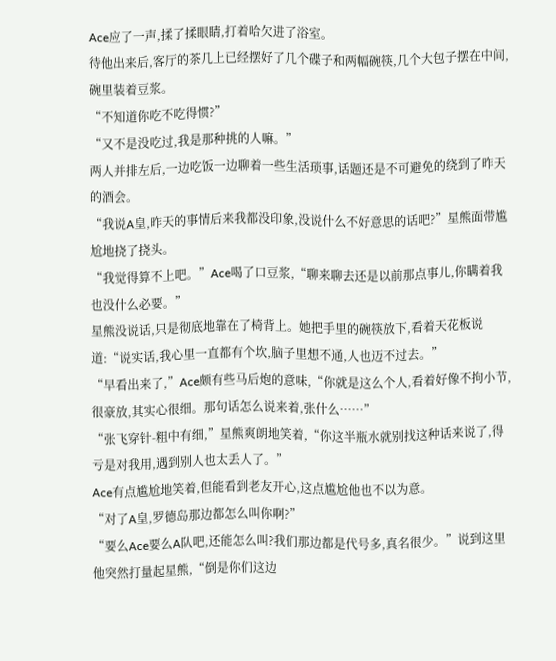Ace应了一声,揉了揉眼睛,打着哈欠进了浴室。
待他出来后,客厅的茶几上已经摆好了几个碟子和两幅碗筷,几个大包子摆在中间,碗里装着豆浆。
“不知道你吃不吃得惯?”
“又不是没吃过,我是那种挑的人嘛。”
两人并排左后,一边吃饭一边聊着一些生活琐事,话题还是不可避免的绕到了昨天的酒会。
“我说A皇,昨天的事情后来我都没印象,没说什么不好意思的话吧?”星熊面带尴尬地挠了挠头。
“我觉得算不上吧。”Ace喝了口豆浆,“聊来聊去还是以前那点事儿,你瞒着我也没什么必要。”
星熊没说话,只是彻底地靠在了椅背上。她把手里的碗筷放下,看着天花板说道:“说实话,我心里一直都有个坎,脑子里想不通,人也迈不过去。”
“早看出来了,”Ace颇有些马后炮的意味,“你就是这么个人,看着好像不拘小节,很豪放,其实心很细。那句话怎么说来着,张什么……”
“张飞穿针-粗中有细,”星熊爽朗地笑着,“你这半瓶水就别找这种话来说了,得亏是对我用,遇到别人也太丢人了。”
Ace有点尴尬地笑着,但能看到老友开心,这点尴尬他也不以为意。
“对了A皇,罗德岛那边都怎么叫你啊?”
“要么Ace要么A队吧,还能怎么叫?我们那边都是代号多,真名很少。”说到这里他突然打量起星熊,“倒是你们这边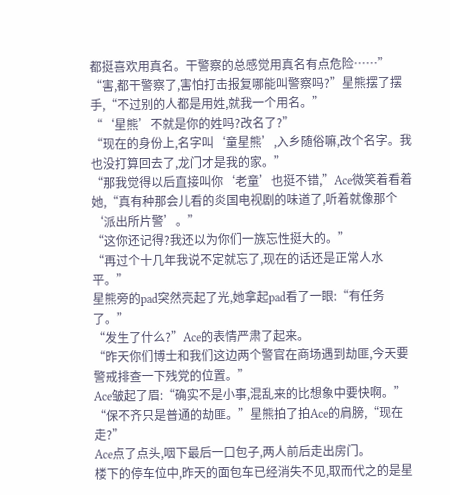都挺喜欢用真名。干警察的总感觉用真名有点危险……”
“害,都干警察了,害怕打击报复哪能叫警察吗?”星熊摆了摆手,“不过别的人都是用姓,就我一个用名。”
“‘星熊’不就是你的姓吗?改名了?”
“现在的身份上,名字叫‘童星熊’,入乡随俗嘛,改个名字。我也没打算回去了,龙门才是我的家。”
“那我觉得以后直接叫你‘老童’也挺不错,”Ace微笑着看着她,“真有种那会儿看的炎国电视剧的味道了,听着就像那个‘派出所片警’。”
“这你还记得?我还以为你们一族忘性挺大的。”
“再过个十几年我说不定就忘了,现在的话还是正常人水平。”
星熊旁的pad突然亮起了光,她拿起pad看了一眼:“有任务了。”
“发生了什么?”Ace的表情严肃了起来。
“昨天你们博士和我们这边两个警官在商场遇到劫匪,今天要警戒排查一下残党的位置。”
Ace皱起了眉:“确实不是小事,混乱来的比想象中要快啊。”
“保不齐只是普通的劫匪。”星熊拍了拍Ace的肩膀,“现在走?”
Ace点了点头,咽下最后一口包子,两人前后走出房门。
楼下的停车位中,昨天的面包车已经消失不见,取而代之的是星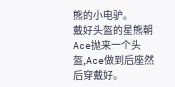熊的小电驴。
戴好头盔的星熊朝Ace抛来一个头盔,Ace做到后座然后穿戴好。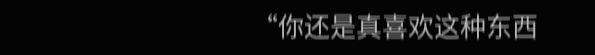“你还是真喜欢这种东西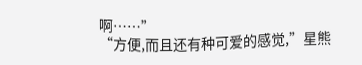啊……”
“方便,而且还有种可爱的感觉,”星熊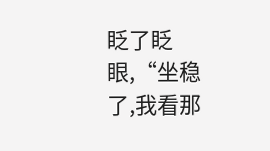眨了眨眼,“坐稳了,我看那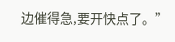边催得急,要开快点了。”